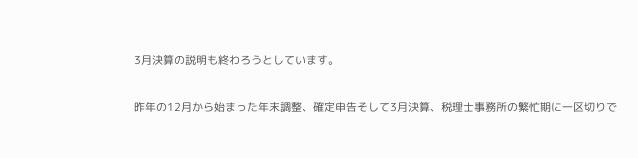3月決算の説明も終わろうとしています。

昨年の12月から始まった年末調整、確定申告そして3月決算、税理士事務所の繁忙期に一区切りで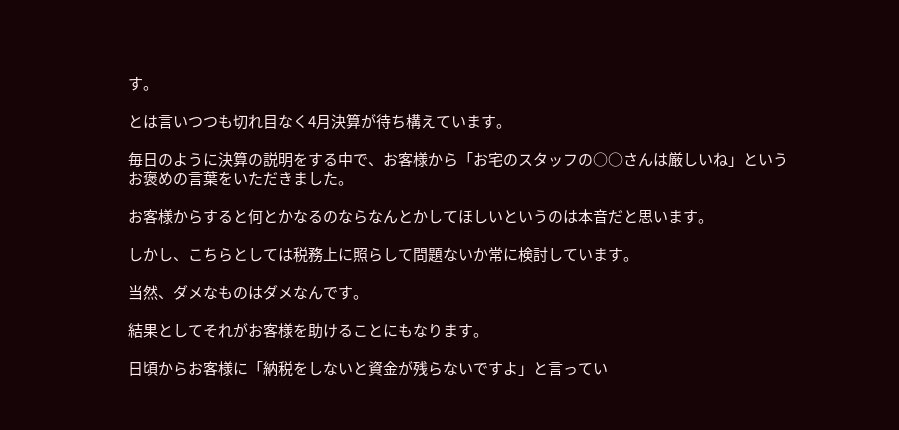す。

とは言いつつも切れ目なく4月決算が待ち構えています。

毎日のように決算の説明をする中で、お客様から「お宅のスタッフの○○さんは厳しいね」というお褒めの言葉をいただきました。

お客様からすると何とかなるのならなんとかしてほしいというのは本音だと思います。

しかし、こちらとしては税務上に照らして問題ないか常に検討しています。

当然、ダメなものはダメなんです。

結果としてそれがお客様を助けることにもなります。

日頃からお客様に「納税をしないと資金が残らないですよ」と言ってい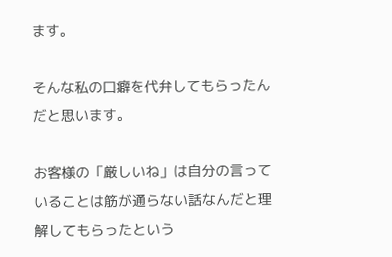ます。

そんな私の口癖を代弁してもらったんだと思います。

お客様の「厳しいね」は自分の言っていることは筋が通らない話なんだと理解してもらったという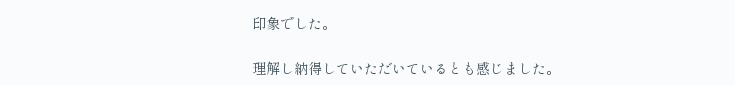印象でした。

理解し納得していただいているとも感じました。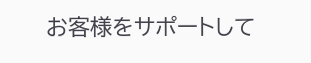お客様をサポートして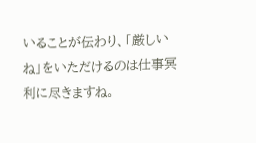いることが伝わり、「厳しいね」をいただけるのは仕事冥利に尽きますね。